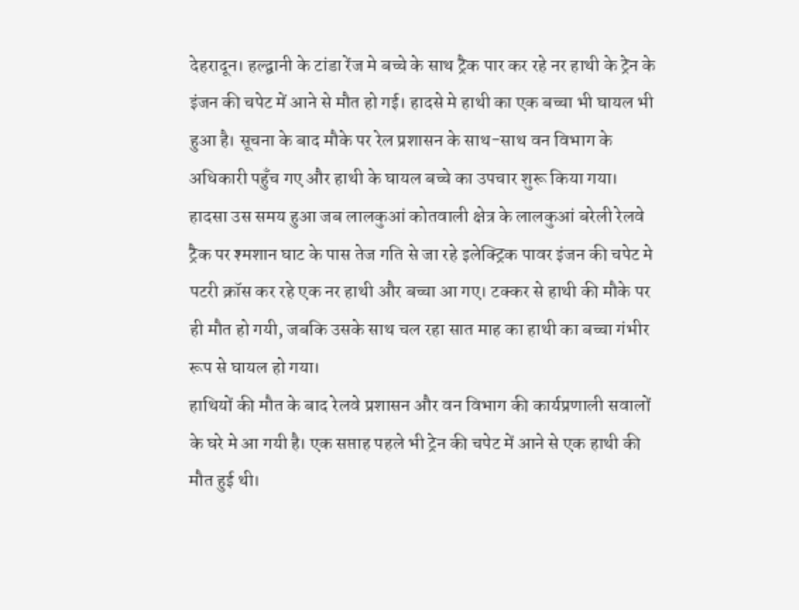देहरादून। हल्द्वानी के टांडा रेंज मे बच्चे के साथ ट्रैक पार कर रहे नर हाथी के ट्रेन के इंजन की चपेट में आने से मौत हो गई। हादसे मे हाथी का एक बच्चा भी घायल भी हुआ है। सूचना के बाद मौके पर रेल प्रशासन के साथ-साथ वन विभाग के अधिकारी पहुँच गए और हाथी के घायल बच्चे का उपचार शुरू किया गया।
हादसा उस समय हुआ जब लालकुआं कोतवाली क्षेत्र के लालकुआं बरेली रेलवे ट्रैक पर श्मशान घाट के पास तेज गति से जा रहे इलेक्ट्रिक पावर इंजन की चपेट मे पटरी क्रॉस कर रहे एक नर हाथी और बच्चा आ गए। टक्कर से हाथी की मौके पर ही मौत हो गयी, जबकि उसके साथ चल रहा सात माह का हाथी का बच्चा गंभीर रूप से घायल हो गया।
हाथियों की मौत के बाद रेलवे प्रशासन और वन विभाग की कार्यप्रणाली सवालों के घरे मे आ गयी है। एक सप्ताह पहले भी ट्रेन की चपेट में आने से एक हाथी की मौत हुई थी।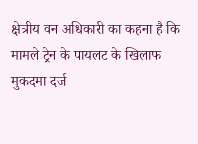क्षेत्रीय वन अधिकारी का कहना है कि
मामले ट्रेन के पायलट के खिलाफ मुकदमा दर्ज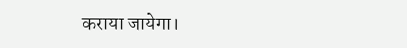कराया जायेगा।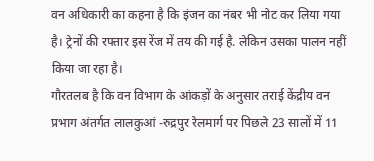वन अधिकारी का कहना है कि इंजन का नंबर भी नोट कर लिया गया है। ट्रेनों की रफ्तार इस रेंज में तय की गई है. लेकिन उसका पालन नहीं किया जा रहा है।
गौरतलब है कि वन विभाग के आंकड़ों के अनुसार तराई केंद्रीय वन प्रभाग अंतर्गत लालकुआं -रुद्रपुर रेलमार्ग पर पिछले 23 सालों में 11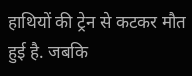हाथियों की ट्रेन से कटकर मौत हुई है. जबकि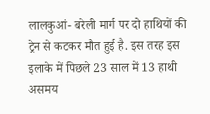लालकुआं- बरेली मार्ग पर दो हाथियों की ट्रेन से कटकर मौत हुई है. इस तरह इस इलाके में पिछले 23 साल में 13 हाथी असमय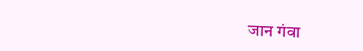जान गंवा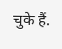चुके हैं.